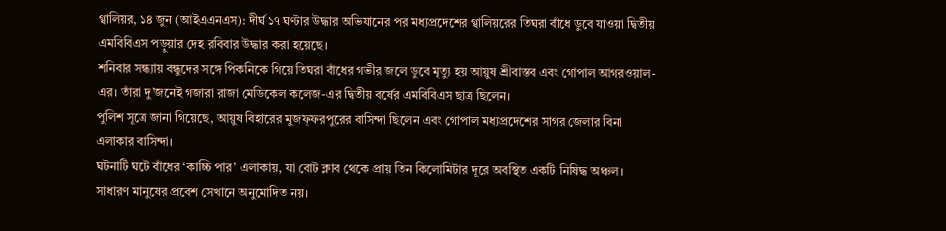গ্বালিয়র, ১৪ জুন (আইএএনএস): দীর্ঘ ১৭ ঘণ্টার উদ্ধার অভিযানের পর মধ্যপ্রদেশের গ্বালিয়রের তিঘরা বাঁধে ডুবে যাওয়া দ্বিতীয় এমবিবিএস পড়ুয়ার দেহ রবিবার উদ্ধার করা হয়েছে।
শনিবার সন্ধ্যায় বন্ধুদের সঙ্গে পিকনিকে গিয়ে তিঘরা বাঁধের গভীর জলে ডুবে মৃত্যু হয় আয়ুষ শ্রীবাস্তব এবং গোপাল আগরওয়াল-এর। তাঁরা দু’জনেই গজারা রাজা মেডিকেল কলেজ-এর দ্বিতীয় বর্ষের এমবিবিএস ছাত্র ছিলেন।
পুলিশ সূত্রে জানা গিয়েছে, আয়ুষ বিহারের মুজফ্ফরপুরের বাসিন্দা ছিলেন এবং গোপাল মধ্যপ্রদেশের সাগর জেলার বিনা এলাকার বাসিন্দা।
ঘটনাটি ঘটে বাঁধের ‘কাচ্চি পার’ এলাকায়, যা বোট ক্লাব থেকে প্রায় তিন কিলোমিটার দূরে অবস্থিত একটি নিষিদ্ধ অঞ্চল। সাধারণ মানুষের প্রবেশ সেখানে অনুমোদিত নয়।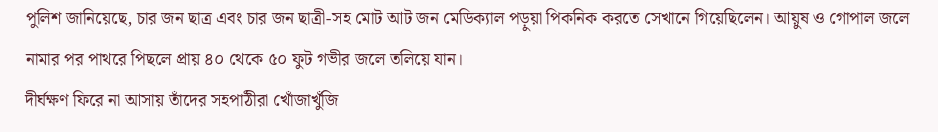পুলিশ জানিয়েছে, চার জন ছাত্র এবং চার জন ছাত্রী-সহ মোট আট জন মেডিক্যাল পড়ুয়া পিকনিক করতে সেখানে গিয়েছিলেন। আয়ুষ ও গোপাল জলে নামার পর পাথরে পিছলে প্রায় ৪০ থেকে ৫০ ফুট গভীর জলে তলিয়ে যান।
দীর্ঘক্ষণ ফিরে না আসায় তাঁদের সহপাঠীরা খোঁজাখুঁজি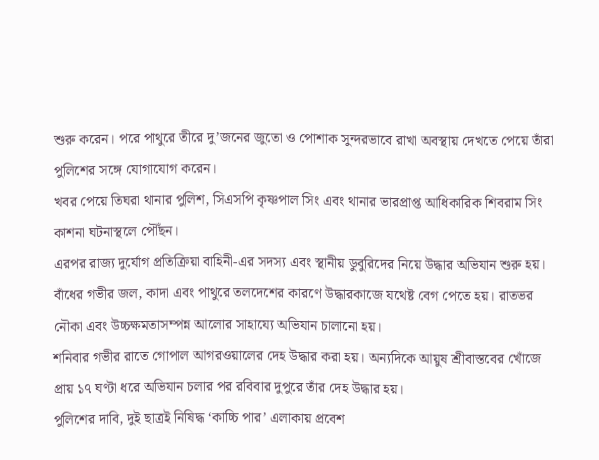শুরু করেন। পরে পাথুরে তীরে দু’জনের জুতো ও পোশাক সুন্দরভাবে রাখা অবস্থায় দেখতে পেয়ে তাঁরা পুলিশের সঙ্গে যোগাযোগ করেন।
খবর পেয়ে তিঘরা থানার পুলিশ, সিএসপি কৃষ্ণপাল সিং এবং থানার ভারপ্রাপ্ত আধিকারিক শিবরাম সিং কাশনা ঘটনাস্থলে পৌঁছন।
এরপর রাজ্য দুর্যোগ প্রতিক্রিয়া বাহিনী-এর সদস্য এবং স্থানীয় ডুবুরিদের নিয়ে উদ্ধার অভিযান শুরু হয়। বাঁধের গভীর জল, কাদা এবং পাথুরে তলদেশের কারণে উদ্ধারকাজে যথেষ্ট বেগ পেতে হয়। রাতভর নৌকা এবং উচ্চক্ষমতাসম্পন্ন আলোর সাহায্যে অভিযান চালানো হয়।
শনিবার গভীর রাতে গোপাল আগরওয়ালের দেহ উদ্ধার করা হয়। অন্যদিকে আয়ুষ শ্রীবাস্তবের খোঁজে প্রায় ১৭ ঘণ্টা ধরে অভিযান চলার পর রবিবার দুপুরে তাঁর দেহ উদ্ধার হয়।
পুলিশের দাবি, দুই ছাত্রই নিষিদ্ধ ‘কাচ্চি পার’ এলাকায় প্রবেশ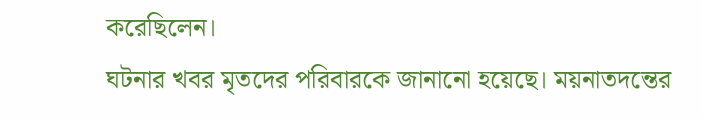করেছিলেন।
ঘটনার খবর মৃতদের পরিবারকে জানানো হয়েছে। ময়নাতদন্তের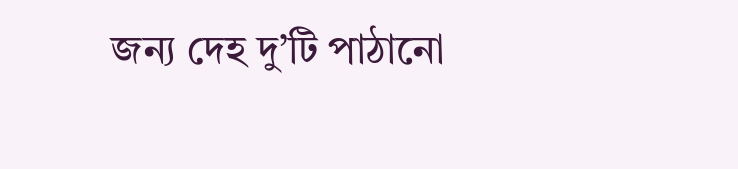জন্য দেহ দু’টি পাঠানো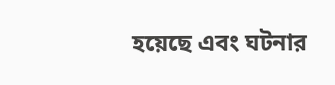হয়েছে এবং ঘটনার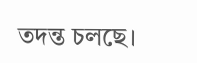তদন্ত চলছে।